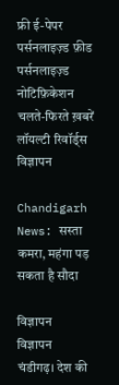फ्री ई-पेपर
पर्सनलाइज़्ड फ़ीड
पर्सनलाइज़्ड नोटिफ़िकेशन
चलते-फिरते ख़बरें
लॉयल्टी रिवॉर्ड्स
विज्ञापन

Chandigarh News: सस्ता कमरा, महंगा पड़ सकता है सौदा

विज्ञापन
विज्ञापन
चंडीगढ़। देश की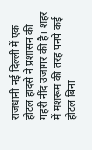राजधानी नई दिल्ली में एक होटल हादसे ने प्रशासन की गहरी नींद उजागर की है। शहर में मशरूम की तरह पनपे कई होटल बिना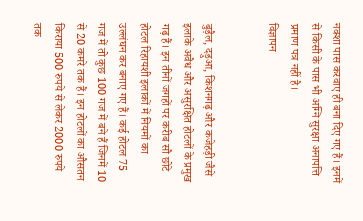नक्शा पास करवाए ही बना दिए गए हैं। इनमें से किसी के पास भी अग्नि सुरक्षा अनापत्ति प्रमाण पत्र नहीं है।
विज्ञापन


बुड़ैल, दड़ुआ, किशनगढ़ और कजेहड़ी जैसे इलाके अवैध और असुरक्षित होटलों के प्रमुख गढ़ हैं। इन तीनों जगहों पर करीब सौ छोटे होटल रिहायशी इलाकों में नियमों का उल्लंघन कर बनाए गए हैं। कई होटल 75 गज में तो कुछ 100 गज में बने हैं जिनमें 10 से 20 कमरे तक हैं। इन होटलों का औसतन किराया 500 रुपये से लेकर 2000 रुपये तक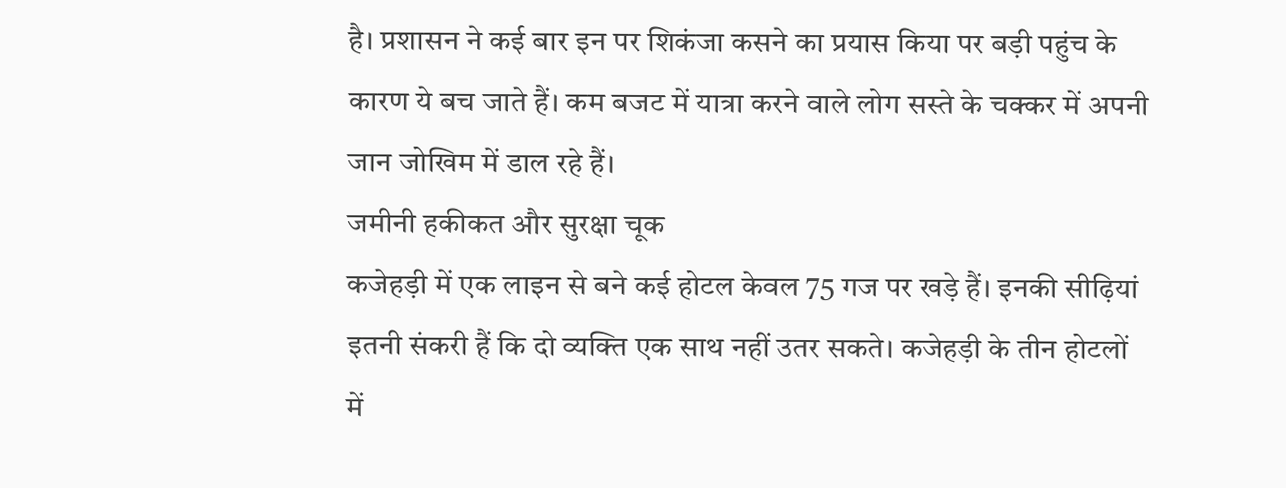है। प्रशासन ने कई बार इन पर शिकंजा कसने का प्रयास किया पर बड़ी पहुंच के कारण ये बच जाते हैं। कम बजट में यात्रा करने वाले लोग सस्ते के चक्कर में अपनी जान जोखिम में डाल रहे हैं।
जमीनी हकीकत और सुरक्षा चूक
कजेहड़ी में एक लाइन से बने कई होटल केवल 75 गज पर खड़े हैं। इनकी सीढ़ियां इतनी संकरी हैं कि दो व्यक्ति एक साथ नहीं उतर सकते। कजेहड़ी के तीन होटलों में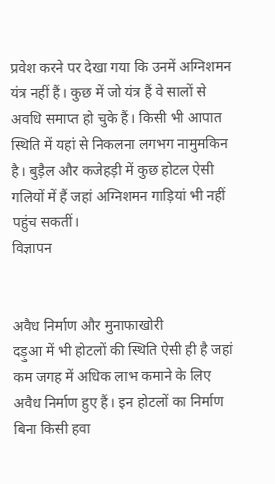प्रवेश करने पर देखा गया कि उनमें अग्निशमन यंत्र नहीं हैं। कुछ में जो यंत्र हैं वे सालों से अवधि समाप्त हो चुके हैं। किसी भी आपात स्थिति में यहां से निकलना लगभग नामुमकिन है। बुड़ैल और कजेहड़ी में कुछ होटल ऐसी गलियों में हैं जहां अग्निशमन गाड़ियां भी नहीं पहुंच सकतीं।
विज्ञापन


अवैध निर्माण और मुनाफाखोरी
दड़ुआ में भी होटलों की स्थिति ऐसी ही है जहां कम जगह में अधिक लाभ कमाने के लिए अवैध निर्माण हुए हैं। इन होटलों का निर्माण बिना किसी हवा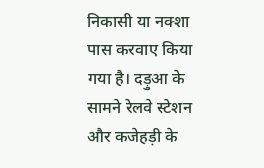निकासी या नक्शा पास करवाए किया गया है। दड़ुआ के सामने रेलवे स्टेशन और कजेहड़ी के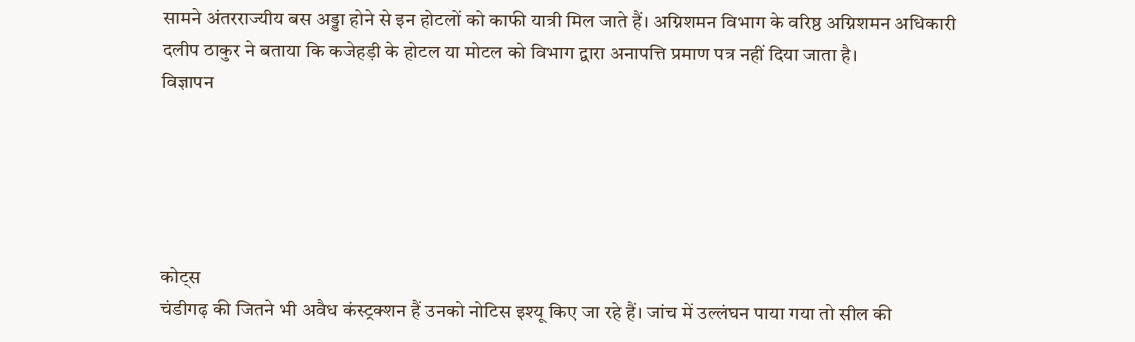सामने अंतरराज्यीय बस अड्डा होने से इन होटलों को काफी यात्री मिल जाते हैं। अग्निशमन विभाग के वरिष्ठ अग्निशमन अधिकारी दलीप ठाकुर ने बताया कि कजेहड़ी के होटल या मोटल को विभाग द्वारा अनापत्ति प्रमाण पत्र नहीं दिया जाता है।
विज्ञापन





कोट्स
चंडीगढ़ की जितने भी अवैध कंस्ट्रक्शन हैं उनको नोटिस इश्यू किए जा रहे हैं। जांच में उल्लंघन पाया गया तो सील की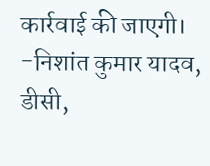कार्रवाई की जाएगी।
-निशांत कुमार यादव, डीसी,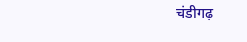चंडीगढ़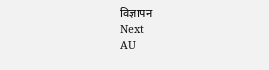विज्ञापन
Next
AU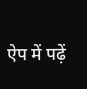ऐप में पढ़ें